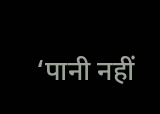‘पानी नहीं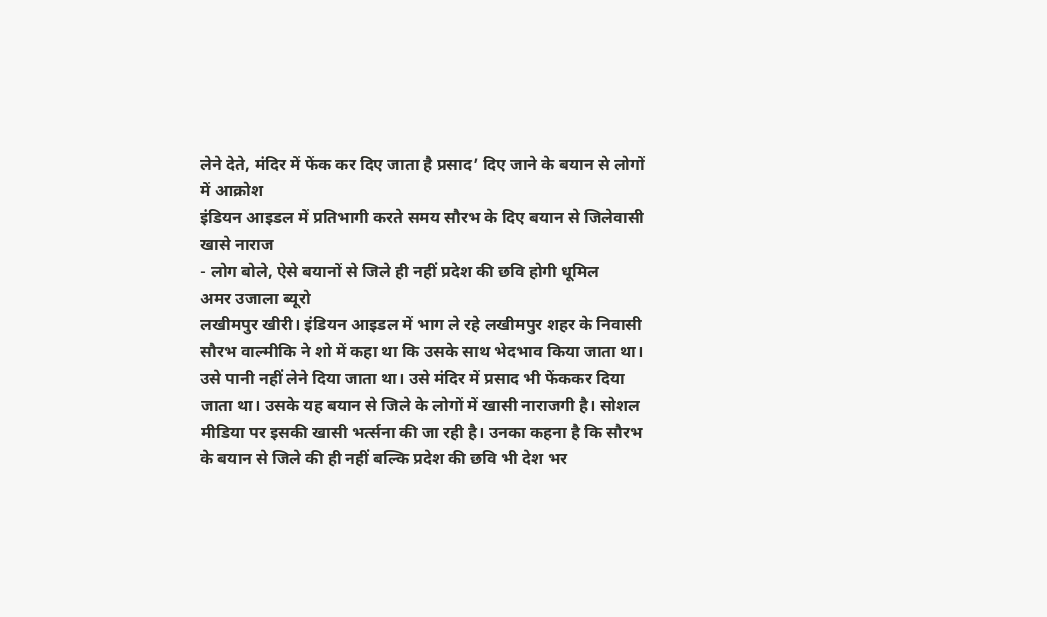लेने देते, मंदिर में फेंक कर दिए जाता है प्रसाद’ दिए जाने के बयान से लोगों में आक्रोश
इंडियन आइडल में प्रतिभागी करते समय सौरभ के दिए बयान से जिलेवासी खासे नाराज
- लोग बोले, ऐसे बयानों से जिले ही नहीं प्रदेश की छवि होगी धूमिल
अमर उजाला ब्यूरो
लखीमपुर खीरी। इंडियन आइडल में भाग ले रहे लखीमपुर शहर के निवासी सौरभ वाल्मीकि ने शो में कहा था कि उसके साथ भेदभाव किया जाता था। उसे पानी नहीं लेने दिया जाता था। उसे मंदिर में प्रसाद भी फेंककर दिया जाता था। उसके यह बयान से जिले के लोगों में खासी नाराजगी है। सोशल मीडिया पर इसकी खासी भर्त्सना की जा रही है। उनका कहना है कि सौरभ के बयान से जिले की ही नहीं बल्कि प्रदेश की छवि भी देश भर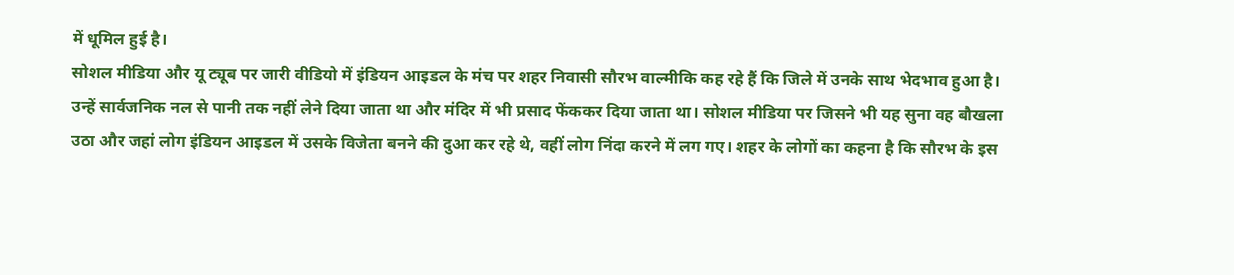में धूमिल हुई है।
सोशल मीडिया और यू ट्यूब पर जारी वीडियो में इंडियन आइडल के मंच पर शहर निवासी सौरभ वाल्मीकि कह रहे हैं कि जिले में उनके साथ भेदभाव हुआ है। उन्हें सार्वजनिक नल से पानी तक नहीं लेने दिया जाता था और मंदिर में भी प्रसाद फेंककर दिया जाता था। सोशल मीडिया पर जिसने भी यह सुना वह बौखला उठा और जहां लोग इंडियन आइडल में उसके विजेता बनने की दुआ कर रहे थे, वहीं लोग निंदा करने में लग गए। शहर के लोगों का कहना है कि सौरभ के इस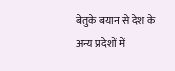बेतुके बयान से देश के अन्य प्रदेशों में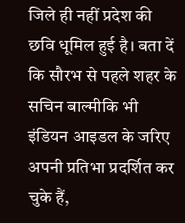जिले ही नहीं प्रदेश की छवि धूमिल हुई है। बता दें कि सौरभ से पहले शहर के सचिन बाल्मीकि भी इंडियन आइडल के जरिए अपनी प्रतिभा प्रदर्शित कर चुके हैं,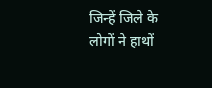जिन्हें जिले के लोगों ने हाथों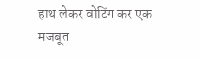हाथ लेकर वोटिंग कर एक मजबूत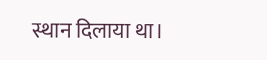स्थान दिलाया था।